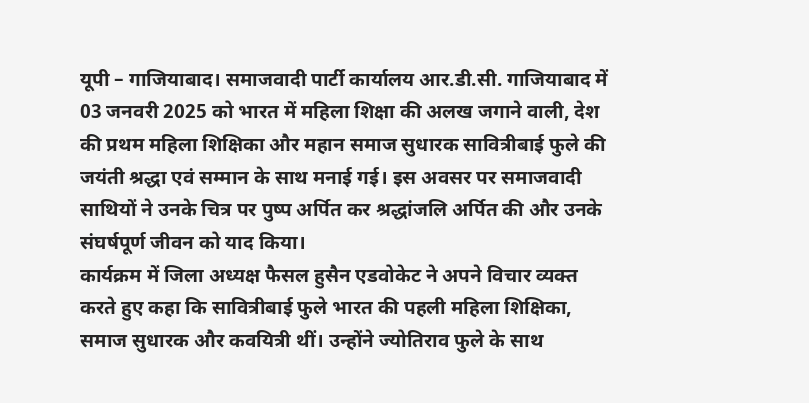यूपी – गाजियाबाद। समाजवादी पार्टी कार्यालय आर.डी.सी. गाजियाबाद में 03 जनवरी 2025 को भारत में महिला शिक्षा की अलख जगाने वाली, देश की प्रथम महिला शिक्षिका और महान समाज सुधारक सावित्रीबाई फुले की जयंती श्रद्धा एवं सम्मान के साथ मनाई गई। इस अवसर पर समाजवादी साथियों ने उनके चित्र पर पुष्प अर्पित कर श्रद्धांजलि अर्पित की और उनके संघर्षपूर्ण जीवन को याद किया।
कार्यक्रम में जिला अध्यक्ष फैसल हुसैन एडवोकेट ने अपने विचार व्यक्त करते हुए कहा कि सावित्रीबाई फुले भारत की पहली महिला शिक्षिका, समाज सुधारक और कवयित्री थीं। उन्होंने ज्योतिराव फुले के साथ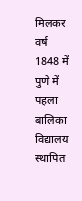मिलकर वर्ष 1848 में पुणे में पहला बालिका विद्यालय स्थापित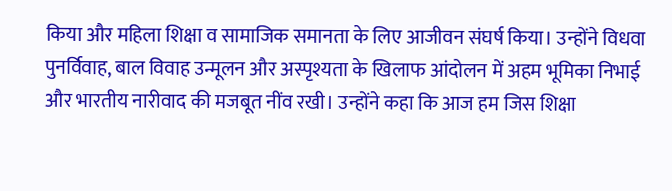किया और महिला शिक्षा व सामाजिक समानता के लिए आजीवन संघर्ष किया। उन्होंने विधवा पुनर्विवाह, बाल विवाह उन्मूलन और अस्पृश्यता के खिलाफ आंदोलन में अहम भूमिका निभाई और भारतीय नारीवाद की मजबूत नींव रखी। उन्होंने कहा कि आज हम जिस शिक्षा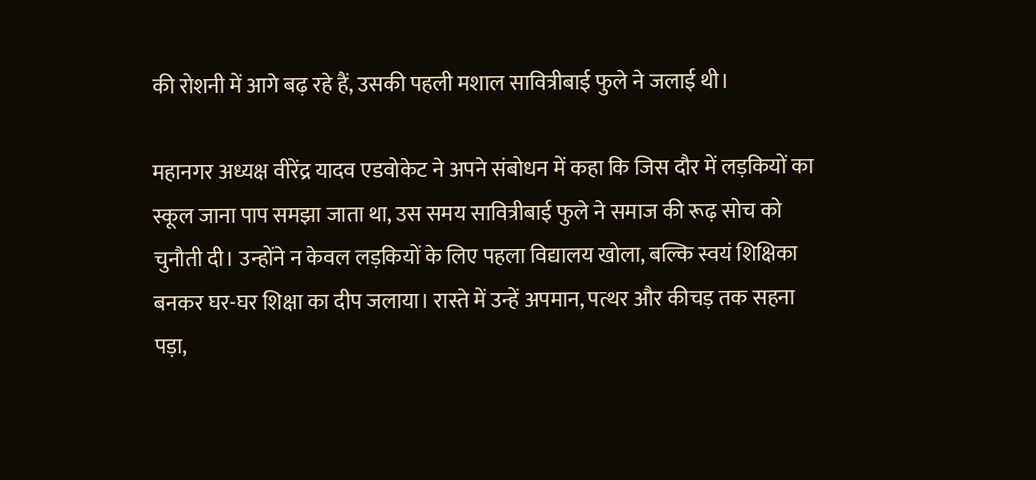की रोशनी में आगे बढ़ रहे हैं, उसकी पहली मशाल सावित्रीबाई फुले ने जलाई थी।

महानगर अध्यक्ष वीरेंद्र यादव एडवोकेट ने अपने संबोधन में कहा कि जिस दौर में लड़कियों का स्कूल जाना पाप समझा जाता था, उस समय सावित्रीबाई फुले ने समाज की रूढ़ सोच को चुनौती दी। उन्होंने न केवल लड़कियों के लिए पहला विद्यालय खोला, बल्कि स्वयं शिक्षिका बनकर घर-घर शिक्षा का दीप जलाया। रास्ते में उन्हें अपमान, पत्थर और कीचड़ तक सहना पड़ा,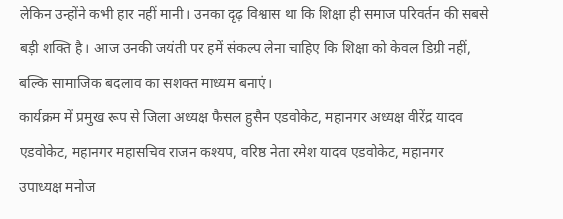लेकिन उन्होंने कभी हार नहीं मानी। उनका दृढ़ विश्वास था कि शिक्षा ही समाज परिवर्तन की सबसे बड़ी शक्ति है। आज उनकी जयंती पर हमें संकल्प लेना चाहिए कि शिक्षा को केवल डिग्री नहीं, बल्कि सामाजिक बदलाव का सशक्त माध्यम बनाएं।
कार्यक्रम में प्रमुख रूप से जिला अध्यक्ष फैसल हुसैन एडवोकेट, महानगर अध्यक्ष वीरेंद्र यादव एडवोकेट, महानगर महासचिव राजन कश्यप, वरिष्ठ नेता रमेश यादव एडवोकेट, महानगर उपाध्यक्ष मनोज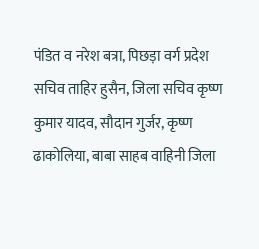पंडित व नरेश बत्रा, पिछड़ा वर्ग प्रदेश सचिव ताहिर हुसैन, जिला सचिव कृष्ण कुमार यादव, सौदान गुर्जर, कृष्ण ढाकोलिया, बाबा साहब वाहिनी जिला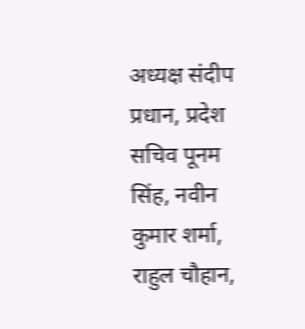अध्यक्ष संदीप प्रधान, प्रदेश सचिव पूनम सिंह, नवीन कुमार शर्मा, राहुल चौहान,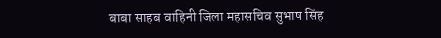बाबा साहब वाहिनी जिला महासचिव सुभाष सिंह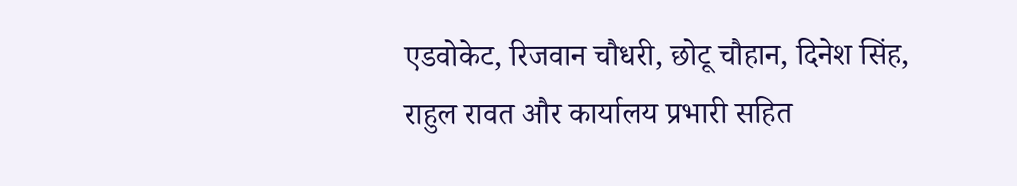एडवोकेट, रिजवान चौधरी, छोटू चौहान, दिनेश सिंह, राहुल रावत और कार्यालय प्रभारी सहित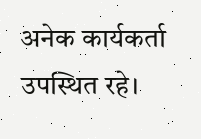अनेक कार्यकर्ता उपस्थित रहे।